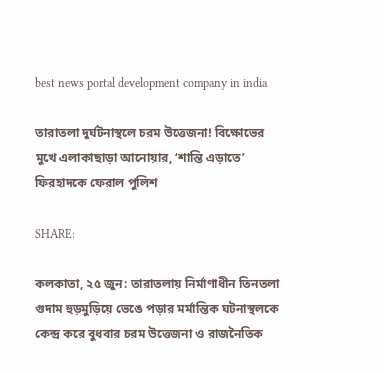best news portal development company in india

তারাতলা দুর্ঘটনাস্থলে চরম উত্তেজনা! বিক্ষোভের মুখে এলাকাছাড়া আনোয়ার, ‘শান্তি এড়াতে’ ফিরহাদকে ফেরাল পুলিশ

SHARE:

কলকাতা, ২৫ জুন: তারাতলায় নির্মাণাধীন তিনতলা গুদাম হুড়মুড়িয়ে ভেঙে পড়ার মর্মান্তিক ঘটনাস্থলকে কেন্দ্র করে বুধবার চরম উত্তেজনা ও রাজনৈতিক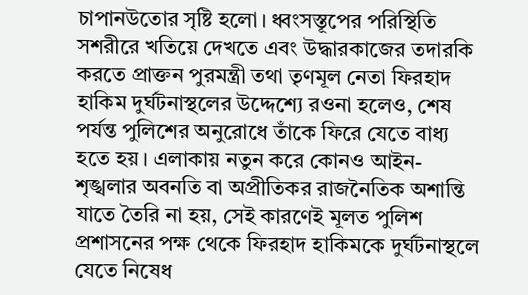চাপানউতোর সৃষ্টি হলো। ধ্বংসস্তূপের পরিস্থিতি সশরীরে খতিয়ে দেখতে এবং উদ্ধারকাজের তদারকি করতে প্রাক্তন পুরমন্ত্রী তথা তৃণমূল নেতা ফিরহাদ হাকিম দুর্ঘটনাস্থলের উদ্দেশ্যে রওনা হলেও, শেষ পর্যন্ত পুলিশের অনুরোধে তাঁকে ফিরে যেতে বাধ্য হতে হয়। এলাকায় নতুন করে কোনও আইন-শৃঙ্খলার অবনতি বা অপ্রীতিকর রাজনৈতিক অশান্তি যাতে তৈরি না হয়, সেই কারণেই মূলত পুলিশ প্রশাসনের পক্ষ থেকে ফিরহাদ হাকিমকে দুর্ঘটনাস্থলে যেতে নিষেধ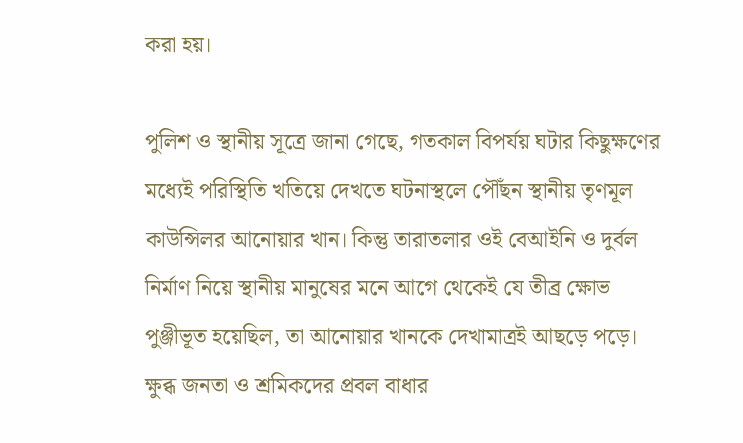করা হয়।

পুলিশ ও স্থানীয় সূত্রে জানা গেছে, গতকাল বিপর্যয় ঘটার কিছুক্ষণের মধ্যেই পরিস্থিতি খতিয়ে দেখতে ঘটনাস্থলে পৌঁছন স্থানীয় তৃণমূল কাউন্সিলর আনোয়ার খান। কিন্তু তারাতলার ওই বেআইনি ও দুর্বল নির্মাণ নিয়ে স্থানীয় মানুষের মনে আগে থেকেই যে তীব্র ক্ষোভ পুঞ্জীভূত হয়েছিল, তা আনোয়ার খানকে দেখামাত্রই আছড়ে পড়ে। ক্ষুব্ধ জনতা ও শ্রমিকদের প্রবল বাধার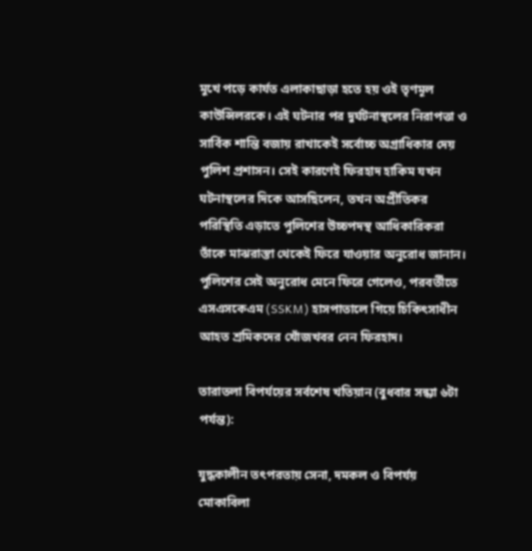মুখে পড়ে কার্যত এলাকাছাড়া হতে হয় ওই তৃণমূল কাউন্সিলরকে। এই ঘটনার পর দুর্ঘটনাস্থলের নিরাপত্তা ও সার্বিক শান্তি বজায় রাখাকেই সর্বোচ্চ অগ্রাধিকার দেয় পুলিশ প্রশাসন। সেই কারণেই ফিরহাদ হাকিম যখন ঘটনাস্থলের দিকে আসছিলেন, তখন অপ্রীতিকর পরিস্থিতি এড়াতে পুলিশের উচ্চপদস্থ আধিকারিকরা তাঁকে মাঝরাস্তা থেকেই ফিরে যাওয়ার অনুরোধ জানান। পুলিশের সেই অনুরোধ মেনে ফিরে গেলেও, পরবর্তীতে এসএসকেএম (SSKM) হাসপাতালে গিয়ে চিকিৎসাধীন আহত শ্রমিকদের খোঁজখবর নেন ফিরহাদ।

তারাতলা বিপর্যয়ের সর্বশেষ খতিয়ান (বুধবার সন্ধ্যা ৬টা পর্যন্ত):

যুদ্ধকালীন তৎপরতায় সেনা, দমকল ও বিপর্যয় মোকাবিলা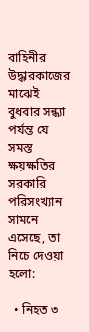বাহিনীর উদ্ধারকাজের মাঝেই বুধবার সন্ধ্যা পর্যন্ত যে সমস্ত ক্ষয়ক্ষতির সরকারি পরিসংখ্যান সামনে এসেছে, তা নিচে দেওয়া হলো:

  • নিহত ৩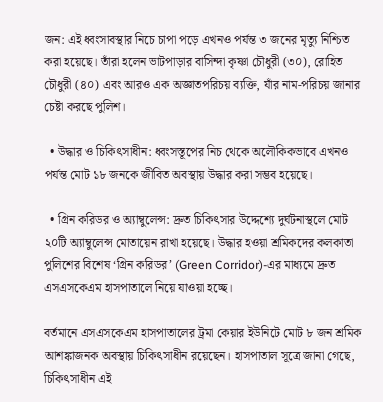জন: এই ধ্বংসাবস্থার নিচে চাপা পড়ে এখনও পর্যন্ত ৩ জনের মৃত্যু নিশ্চিত করা হয়েছে। তাঁরা হলেন ভাটপাড়ার বাসিন্দা কৃষ্ণা চৌধুরী (৩০), রোহিত চৌধুরী (৪০) এবং আরও এক অজ্ঞাতপরিচয় ব্যক্তি, যাঁর নাম-পরিচয় জানার চেষ্টা করছে পুলিশ।

  • উদ্ধার ও চিকিৎসাধীন: ধ্বংসস্তূপের নিচ থেকে অলৌকিকভাবে এখনও পর্যন্ত মোট ১৮ জনকে জীবিত অবস্থায় উদ্ধার করা সম্ভব হয়েছে।

  • গ্রিন করিডর ও অ্যাম্বুলেন্স: দ্রুত চিকিৎসার উদ্দেশ্যে দুর্ঘটনাস্থলে মোট ২০টি অ্যাম্বুলেন্স মোতায়েন রাখা হয়েছে। উদ্ধার হওয়া শ্রমিকদের কলকাতা পুলিশের বিশেষ ‘গ্রিন করিডর’ (Green Corridor)-এর মাধ্যমে দ্রুত এসএসকেএম হাসপাতালে নিয়ে যাওয়া হচ্ছে।

বর্তমানে এসএসকেএম হাসপাতালের ট্রমা কেয়ার ইউনিটে মোট ৮ জন শ্রমিক আশঙ্কাজনক অবস্থায় চিকিৎসাধীন রয়েছেন। হাসপাতাল সূত্রে জানা গেছে, চিকিৎসাধীন এই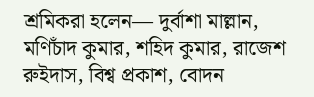শ্রমিকরা হলেন— দুর্বাশা মাল্লান, মণিচাঁদ কুমার, শহিদ কুমার, রাজেশ রুইদাস, বিশ্ব প্রকাশ, বোদন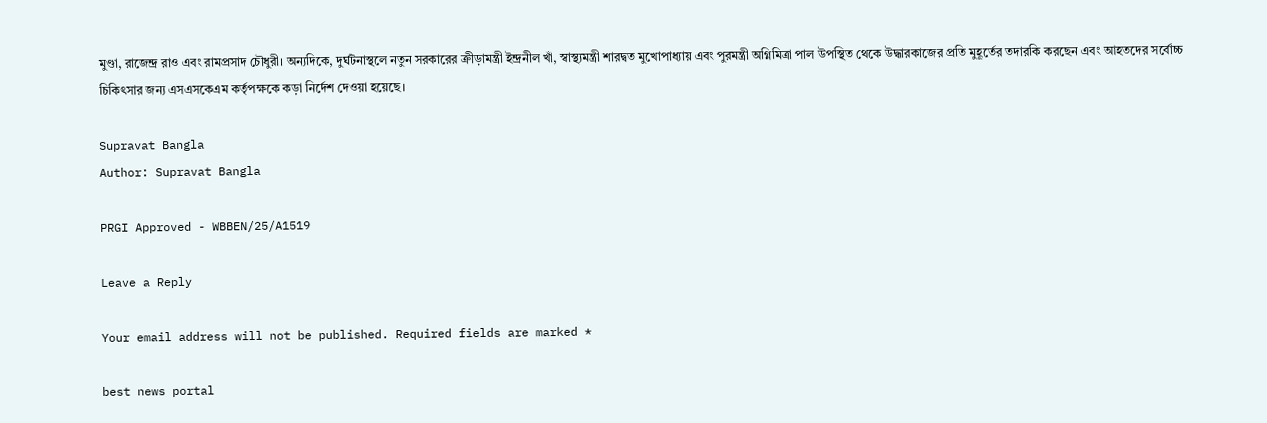মুণ্ডা, রাজেন্দ্র রাও এবং রামপ্রসাদ চৌধুরী। অন্যদিকে, দুর্ঘটনাস্থলে নতুন সরকারের ক্রীড়ামন্ত্রী ইন্দ্রনীল খাঁ, স্বাস্থ্যমন্ত্রী শারদ্বত মুখোপাধ্যায় এবং পুরমন্ত্রী অগ্নিমিত্রা পাল উপস্থিত থেকে উদ্ধারকাজের প্রতি মুহূর্তের তদারকি করছেন এবং আহতদের সর্বোচ্চ চিকিৎসার জন্য এসএসকেএম কর্তৃপক্ষকে কড়া নির্দেশ দেওয়া হয়েছে।

Supravat Bangla
Author: Supravat Bangla

PRGI Approved - WBBEN/25/A1519

Leave a Reply

Your email address will not be published. Required fields are marked *

best news portal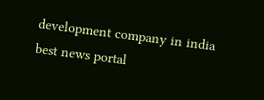development company in india
best news portal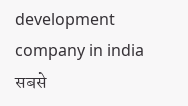development company in india
सबसे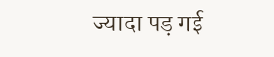ज्यादा पड़ गई